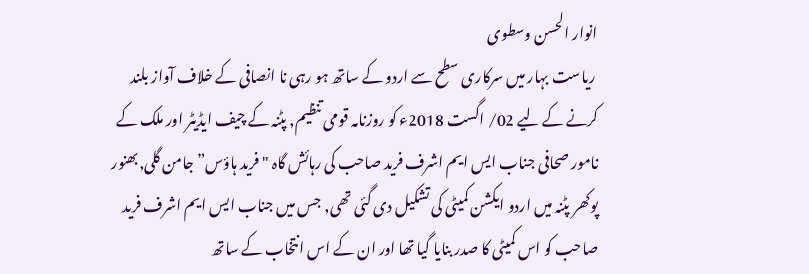انوار الحسن وسطوی
 ریاست بہار میں سرکاری سطح سے اردو کے ساتھ ہو رہی نا انصافی کے خلاف آواز بلند کرنے کے لیے 02/ اگست 2018ء کو روزنامہ قومی تنظیم, پٹنہ کے چیف ایڈیٹر اور ملک کے نامور صحافی جناب ایس ایم اشرف فرید صاحب کی رہائش گاہ "فرید ہاؤس” جامن گلی,بھنور پوکھر پٹنہ میں اردو ایکشن کمیٹی کی تشکیل دی گئی تھی, جس میں جناب ایس ایم اشرف فرید صاحب کو اس کمیٹی کا صدر بنایا گیا تھا اور ان کے اس انتخاب کے ساتھ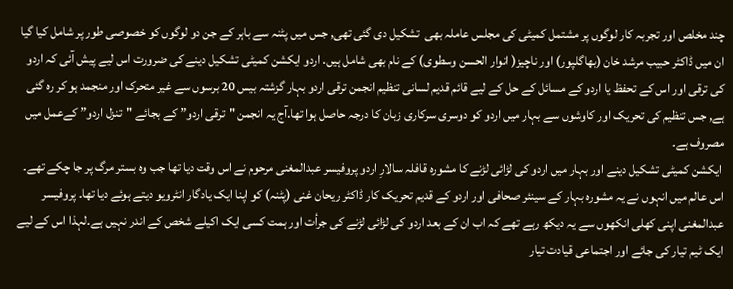چند مخلص اور تجربہ کار لوگوں پر مشتمل کمیٹی کی مجلس عاملہ بھی  تشکیل دی گئی تھی, جس میں پٹنہ سے باہر کے جن دو لوگوں کو خصوصی طور پر شامل کیا گیا ان میں ڈاکٹر حبیب مرشد خان (بھاگلپور) اور ناچیز( انوار الحسن وسطوی) کے نام بھی شامل ہیں. اردو ایکشن کمیٹی تشکیل دینے کی ضرورت اس لیے پیش آئی کہ اردو کی ترقی اور اس کے تحفظ یا اردو کے مسائل کے حل کے لیے قائم قدیم لسانی تنظیم انجمن ترقی اردو بہار گزشتہ بیس 20 برسوں سے غیر متحرک اور منجمد ہو کر رہ گئی ہے, جس تنظیم کی تحریک اور کاوشوں سے بہار میں اردو کو دوسری سرکاری زبان کا درجہ حاصل ہوا تھا.آج یہ انجمن "ترقی اردو” کے بجائے "تنزل اردو” کےعمل میں مصروف ہے۔
 ایکشن کمیٹی تشکیل دینے اور بہار میں اردو کی لڑائی لڑنے کا مشورہ قافلہ سالارِ اردو پروفیسر عبدالمغنی مرحوم نے اس وقت دیا تھا جب وہ بستر مرگ پر جا چکے تھے۔ اس عالم میں انہوں نے یہ مشورہ بہار کے سینئر صحافی اور اردو کے قدیم تحریک کار ڈاکٹر ریحان غنی (پٹنہ) کو اپنا ایک یادگار انٹرویو دیتے ہوئے دیا تھا۔ پروفیسر عبدالمغنی اپنی کھلی انکھوں سے یہ دیکھ رہے تھے کہ اب ان کے بعد اردو کی لڑائی لڑنے کی جرأت اور ہمت کسی ایک اکیلے شخص کے اندر نہیں ہے۔لہذا اس کے لیے ایک ٹیم تیار کی جائے اور اجتماعی قیادت تیار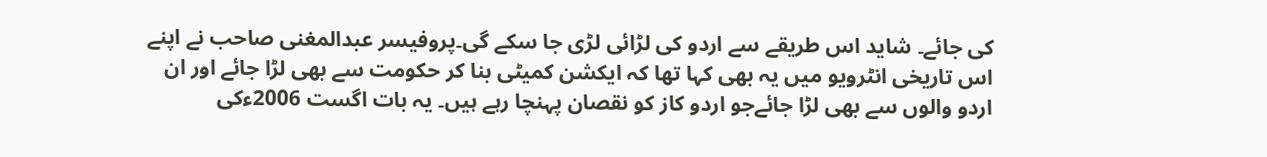کی جائے۔ شاید اس طریقے سے اردو کی لڑائی لڑی جا سکے گی۔پروفیسر عبدالمغنی صاحب نے اپنے اس تاریخی انٹرویو میں یہ بھی کہا تھا کہ ایکشن کمیٹی بنا کر حکومت سے بھی لڑا جائے اور ان اردو والوں سے بھی لڑا جائےجو اردو کاز کو نقصان پہنچا رہے ہیں۔ یہ بات اگست 2006ءکی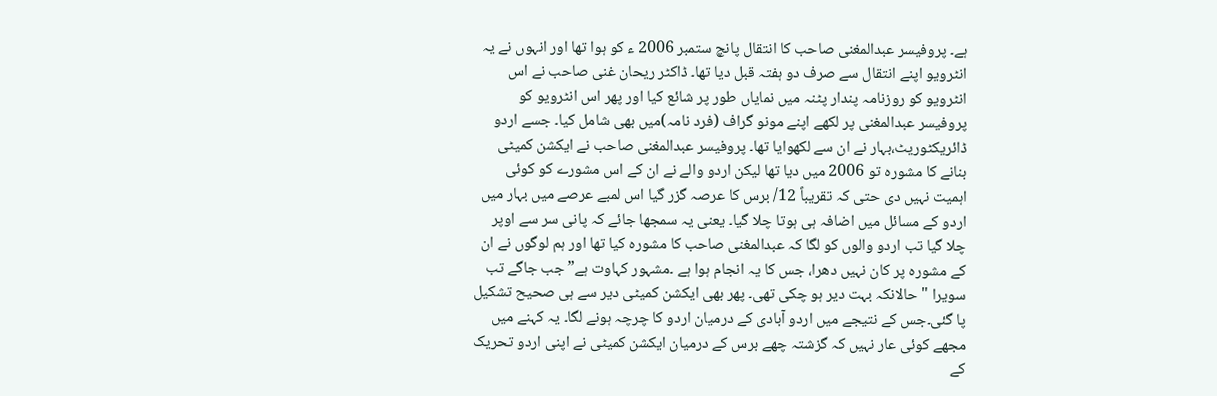ہے۔ پروفیسر عبدالمغنی صاحب کا انتقال پانچ ستمبر 2006 ء کو ہوا تھا اور انہوں نے یہ انٹرویو اپنے انتقال سے صرف دو ہفتہ قبل دیا تھا۔ ڈاکٹر ریحان غنی صاحب نے اس انٹرویو کو روزنامہ پندار پٹنہ میں نمایاں طور پر شائع کیا اور پھر اس انٹرویو کو پروفیسر عبدالمغنی پر لکھے اپنے مونو گراف (فرد نامہ)میں بھی شامل کیا۔ جسے اردو ڈائریکٹوریٹ،بہار نے ان سے لکھوایا تھا۔ پروفیسر عبدالمغنی صاحب نے ایکشن کمیٹی بنانے کا مشورہ تو 2006 میں دیا تھا لیکن اردو والے نے ان کے اس مشورے کو کوئی اہمیت نہیں دی حتی کہ تقریباً 12/ برس کا عرصہ گزر گیا اس لمبے عرصے میں بہار میں اردو کے مسائل میں اضافہ ہی ہوتا چلا گیا۔ یعنی یہ سمجھا جائے کہ پانی سر سے اوپر چلا گیا تب اردو والوں کو لگا کہ عبدالمغنی صاحب کا مشورہ کیا تھا اور ہم لوگوں نے ان کے مشورہ پر کان نہیں دھرا، جس کا یہ انجام ہوا ہے ۔مشہور کہاوت ہے” جب جاگے تب سویرا "حالانکہ بہت دیر ہو چکی تھی۔ پھر بھی ایکشن کمیٹی دیر سے ہی صحیح تشکیل پا گئی۔جس کے نتیجے میں اردو آبادی کے درمیان اردو کا چرچہ ہونے لگا۔ یہ کہنے میں مجھے کوئی عار نہیں کہ گزشتہ چھے برس کے درمیان ایکشن کمیٹی نے اپنی اردو تحریک کے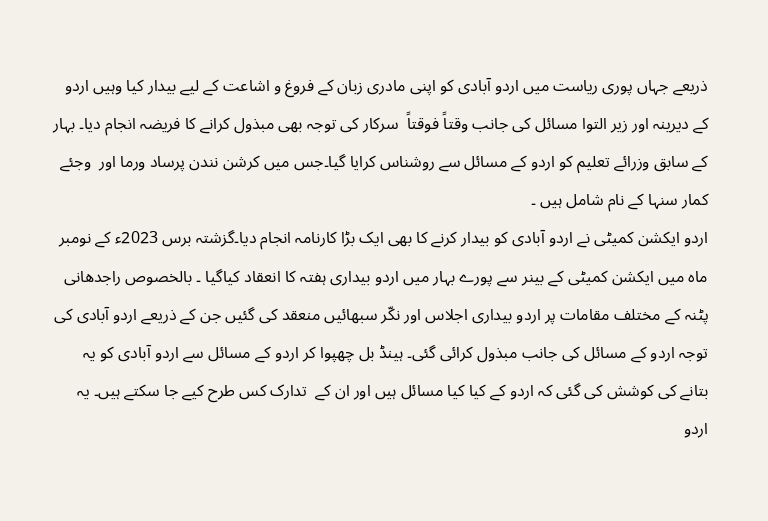ذریعے جہاں پوری ریاست میں اردو آبادی کو اپنی مادری زبان کے فروغ و اشاعت کے لیے بیدار کیا وہیں اردو کے دیرینہ اور زیر التوا مسائل کی جانب وقتاً فوقتاً  سرکار کی توجہ بھی مبذول کرانے کا فریضہ انجام دیا۔ بہار کے سابق وزرائے تعلیم کو اردو کے مسائل سے روشناس کرایا گیا۔جس میں کرشن نندن پرساد ورما اور  وجئے کمار سنہا کے نام شامل ہیں ۔
اردو ایکشن کمیٹی نے اردو آبادی کو بیدار کرنے کا بھی ایک بڑا کارنامہ انجام دیا۔گزشتہ برس 2023ء کے نومبر ماہ میں ایکشن کمیٹی کے بینر سے پورے بہار میں اردو بیداری ہفتہ کا انعقاد کیاگیا ۔ بالخصوص راجدھانی پٹنہ کے مختلف مقامات پر اردو بیداری اجلاس اور نکّر سبھائیں منعقد کی گئیں جن کے ذریعے اردو آبادی کی توجہ اردو کے مسائل کی جانب مبذول کرائی گئی۔ ہینڈ بل چھپوا کر اردو کے مسائل سے اردو آبادی کو یہ بتانے کی کوشش کی گئی کہ اردو کے کیا کیا مسائل ہیں اور ان کے  تدارک کس طرح کیے جا سکتے ہیں۔ یہ اردو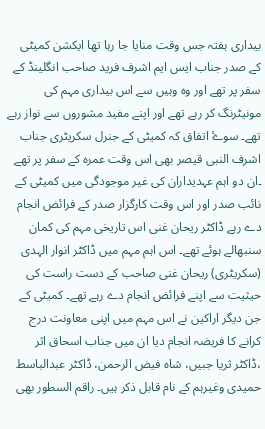بیداری ہفتہ جس وقت منایا جا رہا تھا ایکشن کمیٹی کے صدر جناب ایس ایم اشرف فرید صاحب انگلینڈ کے سفر پر تھے اور وہ وہیں سے اس بیداری مہم کی مونیٹرنگ کر رہے تھے اور اپنے مفید مشوروں سے نواز رہے تھے۔ سوۓ اتفاق کہ کمیٹی کے جنرل سکریٹری جناب اشرف النبی قیصر بھی اس وقت عمرہ کے سفر پر تھے ۔ان دو اہم عہدیداران کی غیر موجودگی میں کمیٹی کے نائب صدر اور اس وقت کارگزار صدر کے فرائض انجام دے رہے ڈاکٹر ریحان غنی اس تاریخی مہم کی کمان سنبھالے ہوئے تھے۔ اس اہم مہم میں ڈاکٹر انوار الہدی (سکریٹری) ریحان غنی صاحب کے دست راست کی حیثیت سے اپنے فرائض انجام دے رہے تھے۔ کمیٹی کے جن دیگر اراکین نے اس مہم میں اپنی معاونت درج کرانے کا فریضہ انجام دیا ان میں جناب اسحاق اثر ،ڈاکٹر ثریا جبیں، شاہ فیض الرحمن، ڈاکٹر عبدالباسط حمیدی وغیرہم کے نام قابل ذکر ہیں۔ راقم السطور بھی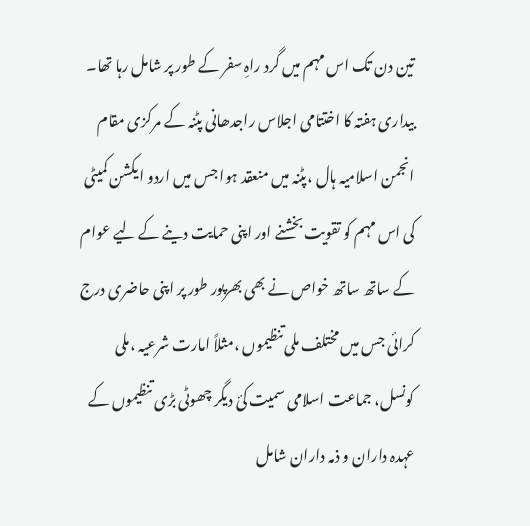تین دن تک اس مہم میں گرد راہِ سفر کے طور پر شامل رہا تھا۔ بیداری ہفتہ کا اختتامی اجلاس راجدھانی پٹنہ کے مرکزی مقام انجمن اسلامیہ ہال ،پٹنہ میں منعقد ہوا جس میں اردو ایکشن کمیٹی کی اس مہم کو تقویت بخشنے اور اپنی حمایت دینے کے لیے عوام کے ساتھ ساتھ خواص نے بھی بھرپور طور پر اپنی حاضری درج کرائی جس میں مختلف ملی تنظیموں ،مثلاً امارت شرعیہ ،ملی کونسل، جماعت اسلامی سمیت کئ دیگر چھوٹی بڑی تنظیموں کے عہدہ داران و ذمہ داران شامل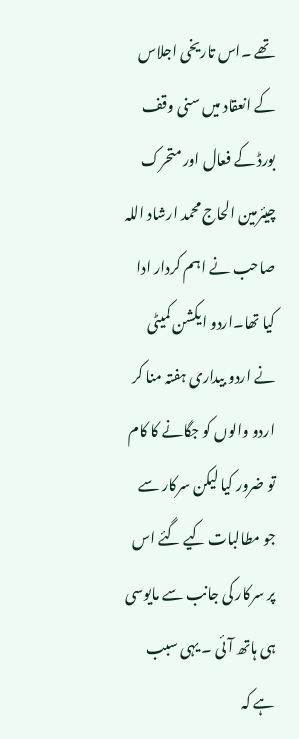تھے ۔اس تاریخی اجلاس کے انعقاد میں سنی وقف بورڈ کے فعال اور متحرک چیئرمین الحاج محمد ارشاد اللہ صاحب نے اہم کردار ادا کیا تھا‌۔اردو ایکشن کمیٹی نے اردو بیداری ہفتہ منا کر اردو والوں کو جگانے کا کام تو ضرور کیا لیکن سرکار سے جو مطالبات کیے گئے اس پر سرکار کی جانب سے مایوسی ہی ہاتھ آئی ۔ یہی سبب ہے کہ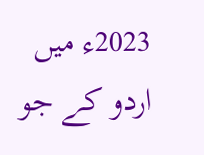2023ء میں اردو کے جو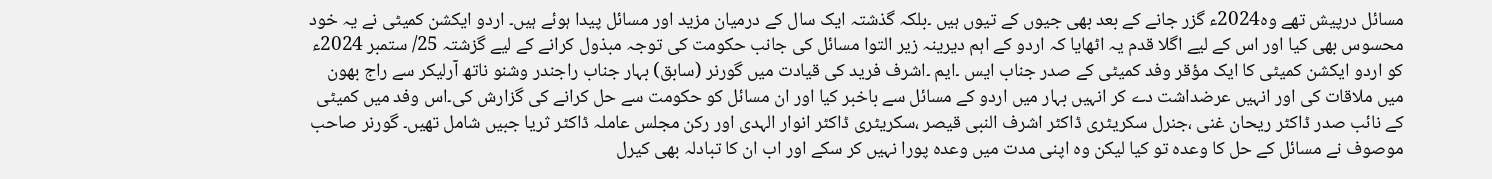مسائل درپیش تھے وہ2024ء گزر جانے کے بعد بھی جیوں کے تیوں ہیں ۔بلکہ گذشتہ ایک سال کے درمیان مزید اور مسائل پیدا ہوئے ہیں۔ اردو ایکشن کمیٹی نے یہ خود محسوس بھی کیا اور اس کے لیے اگلا قدم یہ اٹھایا کہ اردو کے اہم دیرینہ زیر التوا مسائل کی جانب حکومت کی توجہ مبذول کرانے کے لیے گزشتہ 25/ ستمبر 2024ء کو اردو ایکشن کمیٹی کا ایک مؤقر وفد کمیٹی کے صدر جناب ایس ۔ایم ۔اشرف فرید کی قیادت میں گورنر (سابق) بہار جناب راجندر وشنو ناتھ آرلیکر سے راج بھون میں ملاقات کی اور انہیں عرضداشت دے کر انہیں بہار میں اردو کے مسائل سے باخبر کیا اور ان مسائل کو حکومت سے حل کرانے کی گزارش کی۔اس وفد میں کمیٹی کے نائب صدر ڈاکٹر ریحان غنی ،جنرل سکریٹری ڈاکٹر اشرف النبی قیصر ،سکریٹری ڈاکٹر انوار الہدی اور رکن مجلس عاملہ ڈاکٹر ثریا جبیں شامل تھیں۔ گورنر صاحب موصوف نے مسائل کے حل کا وعدہ تو کیا لیکن وہ اپنی مدت میں وعدہ پورا نہیں کر سکے اور اب ان کا تبادلہ بھی کیرل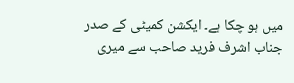میں ہو چکا ہے۔ ایکشن کمیٹی کے صدر جناب اشرف فرید صاحب سے میری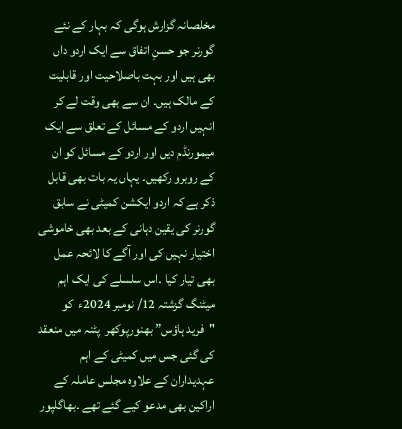مخلصانہ گزارش ہوگی کہ بہار کے نئے گورنر جو حسنِ اتفاق سے ایک اردو داں بھی ہیں اور بہت باصلاحیت اور قابلیت کے مالک ہیں۔ ان سے بھی وقت لے کر انہیں اردو کے مسائل کے تعلق سے ایک میمورنڈم دیں اور اردو کے مسائل کو ان کے روبرو رکھیں۔ یہاں یہ بات بھی قابل ذکر ہے کہ اردو ایکشن کمیٹی نے سابق گورنر کی یقین دہانی کے بعد بھی خاموشی اختیار نہیں کی اور آگے کا لائحہ عمل بھی تیار کیا ۔اس سلسلے کی ایک اہم میٹنگ گزشتہ 12/ نومبر 2024ء  کو "فرید ہاؤس” بھنورپوکھر  پٹنہ میں منعقد کی گئی جس میں کمیٹی کے اہم عہدیداران کے علاوہ مجلس عاملہ کے اراکین بھی مدعو کیے گئے تھے ۔بھاگلپور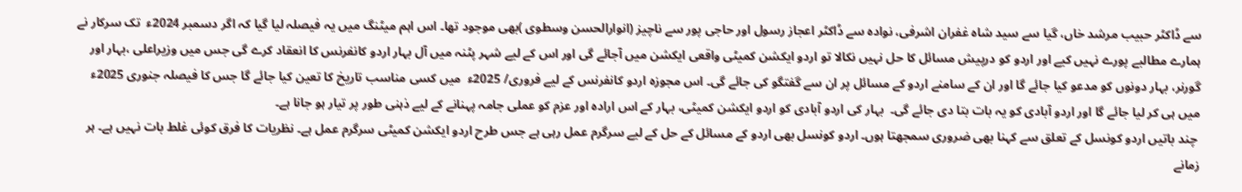سے ڈاکٹر حبیب مرشد خاں، گیا سے سید شاہ غفران اشرفی، نوادہ سے ڈاکٹر اعجاز رسول اور حاجی پور سے ناچیز (انوارالحسن وسطوی )بھی موجود تھا۔ اس اہم میٹنگ میں یہ فیصلہ لیا گیا کہ اگر دسمبر 2024ء  تک سرکار نے ہمارے مطالبے پورے نہیں کیے اور اردو کو درپیش مسائل کا حل نہیں نکالا تو اردو ایکشن کمیٹی واقعی ایکشن میں آجائے گی اور اس کے لیے شہر پٹنہ میں آل بہار اردو کانفرنس کا انعقاد کرے گی جس میں وزیراعلی ،بہار اور گورنر، بہار دونوں کو مدعو کیا جائے گا اور ان کے سامنے اردو کے مسائل پر ان سے گفتگو کی جائے گی۔ اس مجوزہ اردو کانفرنس کے لیے فروری/ 2025ء  میں کسی مناسب تاریخ کا تعین کیا جائے گا جس کا فیصلہ جنوری 2025ء  میں ہی کر لیا جائے گا اور اردو آبادی کو یہ بات بتا دی جائے گی۔  بہار کی اردو آبادی کو اردو ایکشن کمیٹی، بہار کے اس ارادہ اور عزم کو عملی جامہ پہنانے کے لیے ذہنی طور پر تیار ہو جانا ہے۔
 چند باتیں اردو کونسل کے تعلق سے کہنا بھی ضروری سمجھتا ہوں۔ اردو کونسل بھی اردو کے مسائل کے حل کے لیے سرگرم عمل رہی ہے جس طرح اردو ایکشن کمیٹی سرگرم عمل ہے۔ نظریات کا فرق کوئی غلط بات نہیں ہے۔ ہر زمانے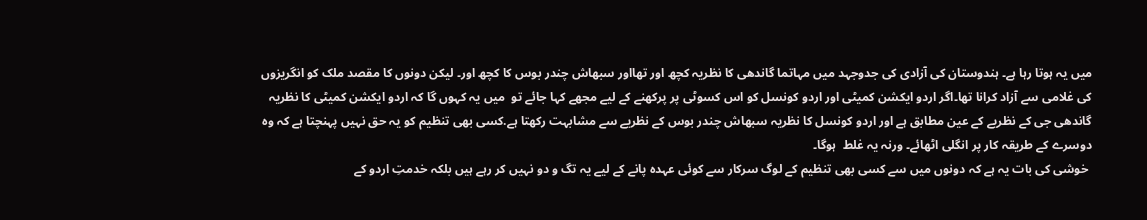میں یہ ہوتا رہا ہے۔ ہندوستان کی آزادی کی جدوجہد میں مہاتما گاندھی کا نظریہ کچھ اور تھااور سبھاش چندر بوس کا کچھ اور۔ لیکن دونوں کا مقصد ملک کو انگریزوں کی غلامی سے آزاد کرانا تھا۔اگر اردو ایکشن کمیٹی اور اردو کونسل کو اس کسوٹی پر پرکھنے کے لیے مجھے کہا جائے تو  میں یہ کہوں گا کہ اردو ایکشن کمیٹی کا نظریہ گاندھی جی کے نظریے کے عین مطابق ہے اور اردو کونسل کا نظریہ سبھاش چندر بوس کے نظریے سے مشابہت رکھتا ہے.کسی بھی تنظیم کو یہ حق نہیں پہنچتا ہے کہ وہ دوسرے کے طریقہ کار پر انگلی اٹھائے۔ ورنہ یہ غلط  ہوگا۔
 خوشی کی بات یہ ہے کہ دونوں میں سے کسی بھی تنظیم کے لوگ سرکار سے کوئی عہدہ پانے کے لیے یہ تگ و دو نہیں کر رہے ہیں بلکہ خدمتِ اردو کے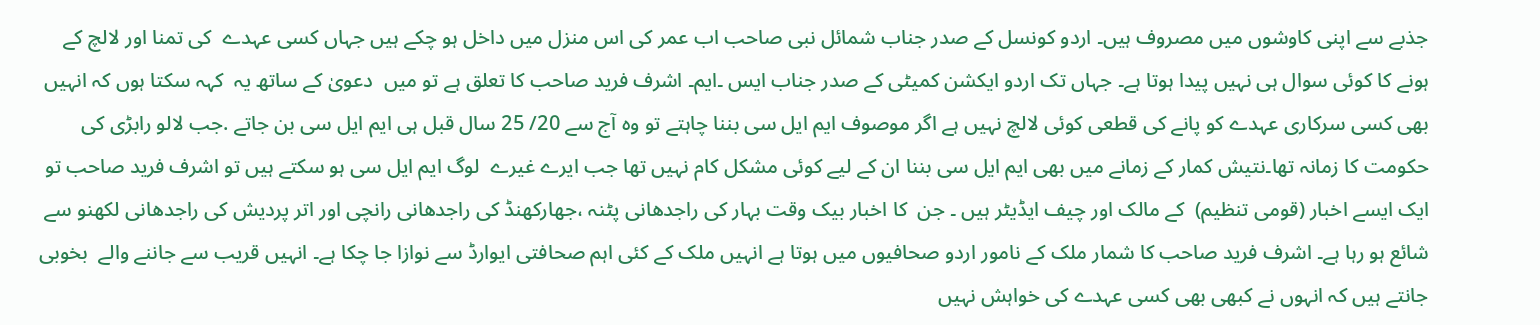جذبے سے اپنی کاوشوں میں مصروف ہیں۔ اردو کونسل کے صدر جناب شمائل نبی صاحب اب عمر کی اس منزل میں داخل ہو چکے ہیں جہاں کسی عہدے  کی تمنا اور لالچ کے ہونے کا کوئی سوال ہی نہیں پیدا ہوتا ہے۔ جہاں تک اردو ایکشن کمیٹی کے صدر جناب ایس ۔ایم۔ اشرف فرید صاحب کا تعلق ہے تو میں  دعویٰ کے ساتھ یہ  کہہ سکتا ہوں کہ انہیں بھی کسی سرکاری عہدے کو پانے کی قطعی کوئی لالچ نہیں ہے اگر موصوف ایم ایل سی بننا چاہتے تو وہ آج سے 20/ 25 سال قبل ہی ایم ایل سی بن جاتے .جب لالو رابڑی کی حکومت کا زمانہ تھا۔نتیش کمار کے زمانے میں بھی ایم ایل سی بننا ان کے لیے کوئی مشکل کام نہیں تھا جب ایرے غیرے  لوگ ایم ایل سی ہو سکتے ہیں تو اشرف فرید صاحب تو ایک ایسے اخبار (قومی تنظیم)  کے مالک اور چیف ایڈیٹر ہیں ۔ جن  کا اخبار بیک وقت بہار کی راجدھانی پٹنہ ،جھارکھنڈ کی راجدھانی رانچی اور اتر پردیش کی راجدھانی لکھنو سے شائع ہو رہا ہے۔ اشرف فرید صاحب کا شمار ملک کے نامور اردو صحافیوں میں ہوتا ہے انہیں ملک کے کئی اہم صحافتی ایوارڈ سے نوازا جا چکا ہے۔ انہیں قریب سے جاننے والے  بخوبی جانتے ہیں کہ انہوں نے کبھی بھی کسی عہدے کی خواہش نہیں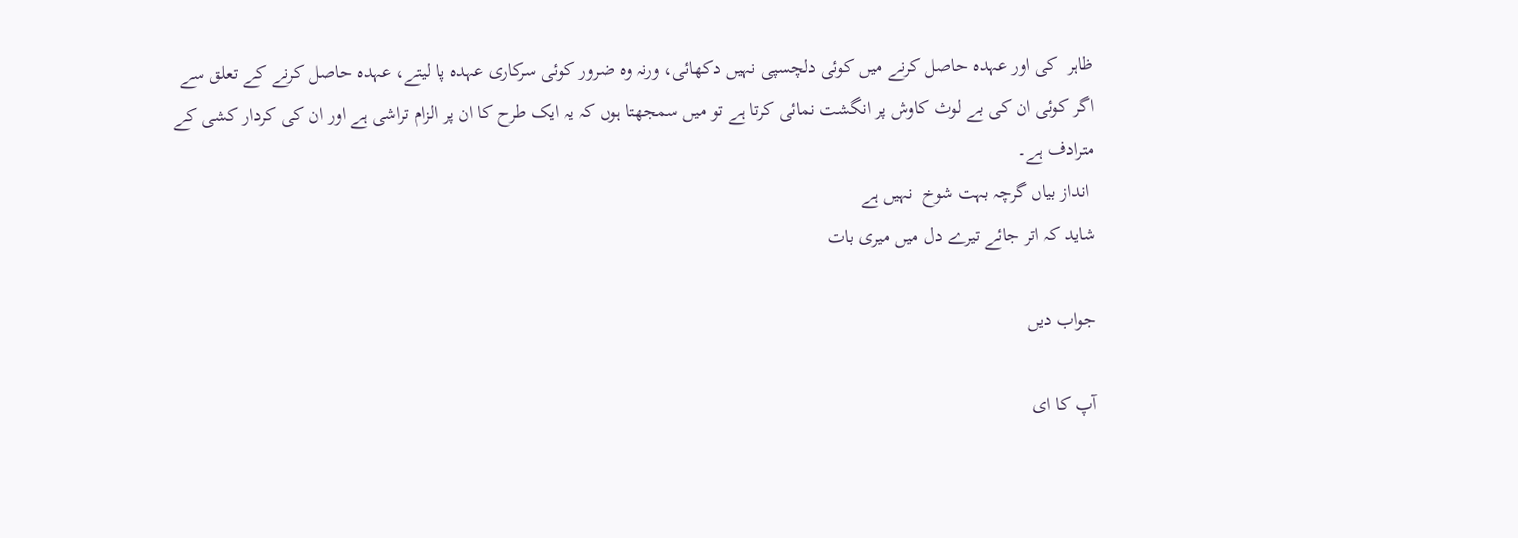ظاہر  کی اور عہدہ حاصل کرنے میں کوئی دلچسپی نہیں دکھائی، ورنہ وہ ضرور کوئی سرکاری عہدہ پا لیتے، عہدہ حاصل کرنے کے تعلق سے اگر کوئی ان کی بے لوث کاوش پر انگشت نمائی کرتا ہے تو میں سمجھتا ہوں کہ یہ ایک طرح کا ان پر الزام تراشی ہے اور ان کی کردار کشی کے مترادف ہے۔
 انداز بیاں گرچہ بہت شوخ  نہیں ہے
شاید کہ اتر جائے تیرے دل میں میری بات

جواب دیں

آپ کا ای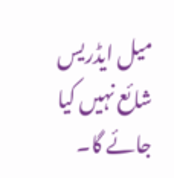میل ایڈریس شائع نہیں کیا جائے گا۔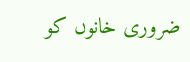ضروری خانوں کو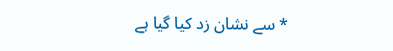* سے نشان زد کیا گیا ہے